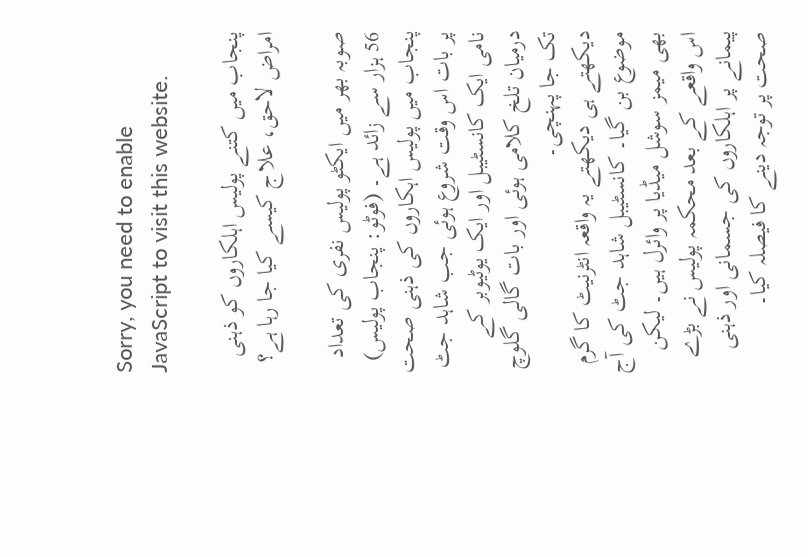Sorry, you need to enable JavaScript to visit this website.

پنجاب میں کتنے پولیس اہلکاروں کو ذہنی امراض لاحق، علاج کیسے کیا جا رہا ہے؟

صوبہ بھر میں ایکٹو پولیس نفری کی تعداد 56 ہزار سے زائد ہے۔ (فوٹو: پنجاب پولیس)
پنجاب میں پولیس اہکاروں کی ذہنی صحت پر بات اس وقت شروع ہوئی جب شاہد جٹ نامی ایک کانسٹیبل اور ایک یوٹیوبر کے درمیان تلخ کلامی ہوئی اور بات گالی گلوچ تک جا پہنچی۔
دیکھتے ہی دیکھتے یہ واقعہ انٹرنیٹ کا گرم موضوع بن گیا۔ کانسٹیبل شاہد جٹ کی آج بھی میمز سوشل میڈیا پر وائرل ہیں۔ لیکن اس واقعے کے بعد محکمہ پولیس نے بڑے پیمانے پر اہلکاروں کی جسمانی اور ذہنی صحت پر توجہ دینے کا فیصلہ کیا۔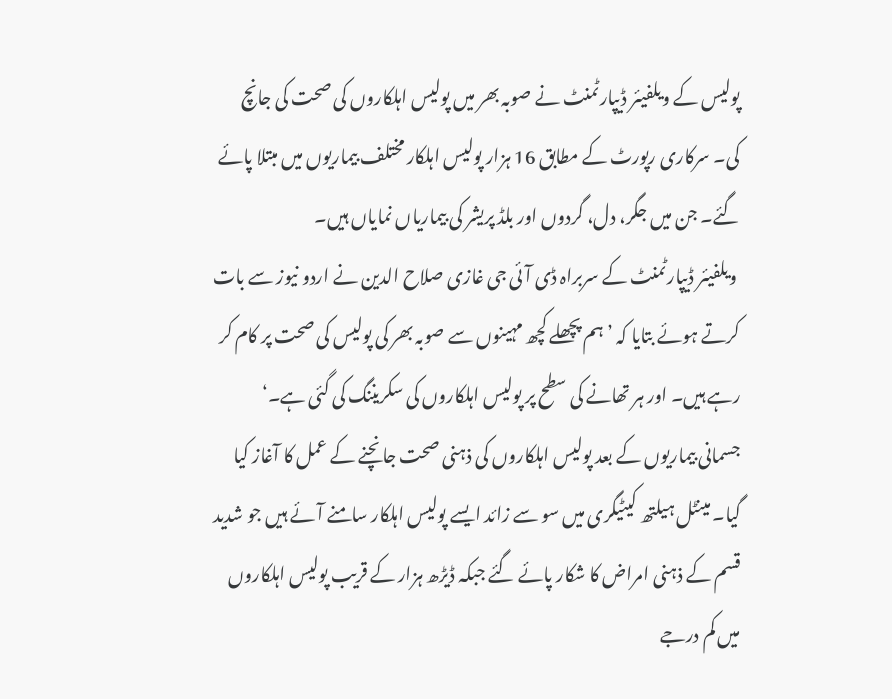پولیس کے ویلفیئر ڈیپارٹمنٹ نے صوبہ بھر میں پولیس اہلکاروں کی صحت کی جانچ کی۔ سرکاری رپورٹ کے مطابق 16 ہزار پولیس اہلکار مختلف بیماریوں میں مبتلا پائے گئے۔ جن میں جگر، دل، گردوں اور بلڈ پریشر کی بیماریاں نمایاں ہیں۔
 ویلفیئر ڈیپارٹمنٹ کے سربراہ ڈی آئی جی غازی صلاح الدین نے اردو نیوز سے بات کرتے ہوئے بتایا کہ ’ہم پچھلے کچھ مہینوں سے صوبہ بھر کی پولیس کی صحت پر کام کر رہے ہیں۔ اور ہر تھانے کی سطح پر پولیس اہلکاروں کی سکریننگ کی گئی ہے۔‘
جسمانی بیماریوں کے بعد پولیس اہلکاروں کی ذہنی صحت جانچنے کے عمل کا آغاز کیا گیا۔ مینٹل ہیلتھ کیٹیگری میں سو سے زائد ایسے پولیس اہلکار سامنے آئے ہیں جو شدید قسم کے ذہنی امراض کا شکار پائے گئے جبکہ ڈیڑھ ہزار کے قریب پولیس اہلکاروں میں کم درجے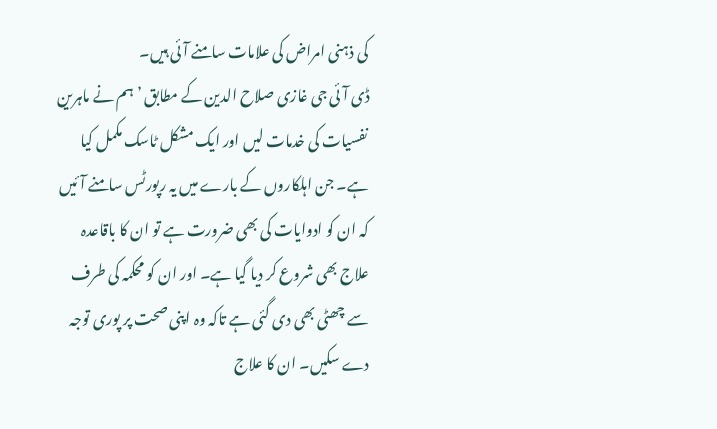کی ذہنی امراض کی علامات سامنے آئی ہیں۔
ڈی آئی جی غازی صلاح الدین کے مطابق ’ہم نے ماہرین نفسیات کی خدمات لیں اور ایک مشکل ٹاسک مکمل کیا ہے۔ جن اہلکاروں کے بارے میں یہ رپورٹس سامنے آئیں کہ ان کو ادوایات کی بھی ضرورت ہے تو ان کا باقاعدہ علاج بھی شروع کر دیا گیا ہے۔ اور ان کو محکمہ کی طرف سے چھٹی بھی دی گئی ہے تاکہ وہ اپنی صحت پر پوری توجہ دے سکیں۔ ان کا علاج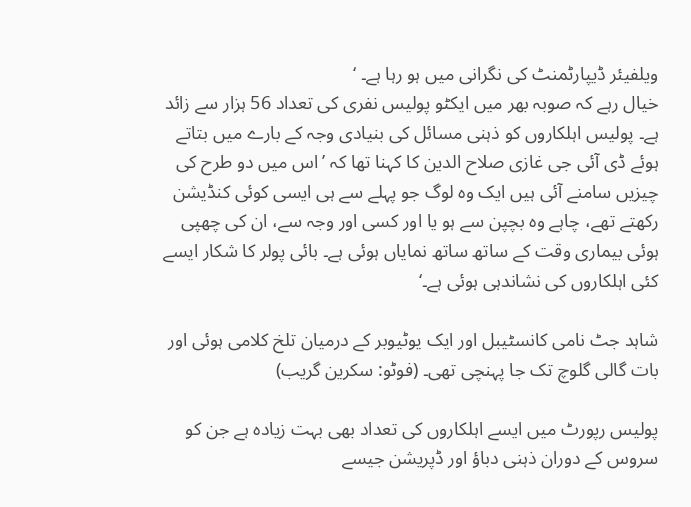ویلفیئر ڈیپارٹمنٹ کی نگرانی میں ہو رہا ہے۔ ‘
خیال رہے کہ صوبہ بھر میں ایکٹو پولیس نفری کی تعداد 56 ہزار سے زائد ہے۔ پولیس اہلکاروں کو ذہنی مسائل کی بنیادی وجہ کے بارے میں بتاتے ہوئے ڈی آئی جی غازی صلاح الدین کا کہنا تھا کہ ’اس میں دو طرح کی چیزیں سامنے آئی ہیں ایک وہ لوگ جو پہلے سے ہی ایسی کوئی کنڈیشن رکھتے تھے، چاہے وہ بچپن سے ہو یا اور کسی اور وجہ سے، ان کی چھپی ہوئی بیماری وقت کے ساتھ ساتھ نمایاں ہوئی ہے۔ بائی پولر کا شکار ایسے کئی اہلکاروں کی نشاندہی ہوئی ہے۔‘

شاہد جٹ نامی کانسٹیبل اور ایک یوٹیوبر کے درمیان تلخ کلامی ہوئی اور بات گالی گلوچ تک جا پہنچی تھی۔ (فوٹو: سکرین گریب)

پولیس رپورٹ میں ایسے اہلکاروں کی تعداد بھی بہت زیادہ ہے جن کو سروس کے دوران ذہنی دباؤ اور ڈپریشن جیسے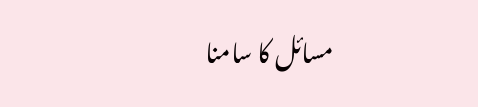مسائل کا سامنا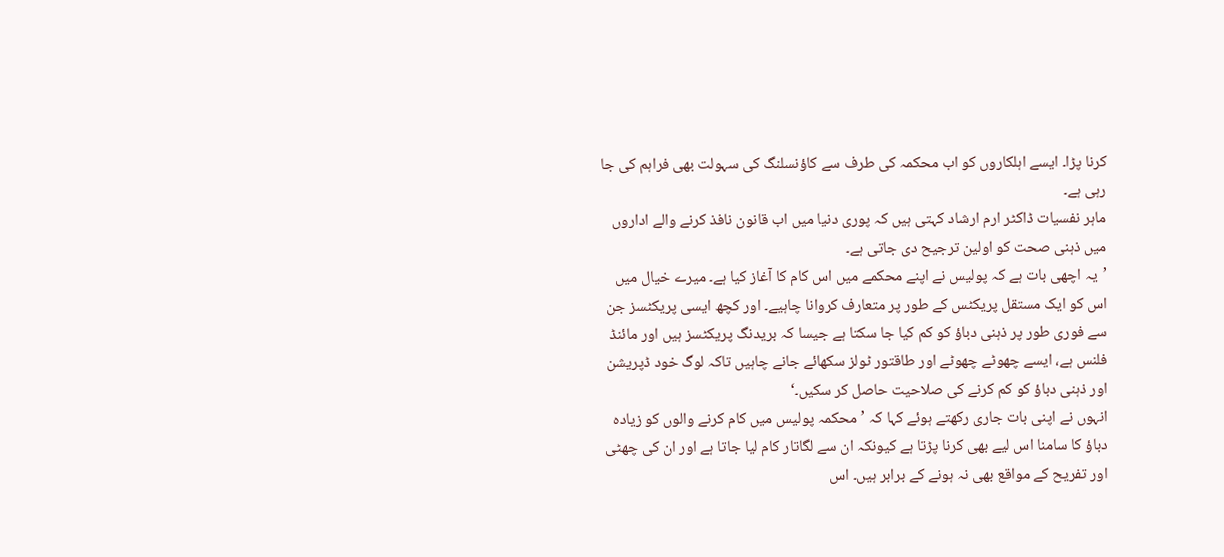کرنا پڑا۔ ایسے اہلکاروں کو اب محکمہ کی طرف سے کاؤنسلنگ کی سہولت بھی فراہم کی جا رہی ہے۔
ماہر نفسیات ڈاکٹر ارم ارشاد کہتی ہیں کہ پوری دنیا میں اب قانون نافذ کرنے والے اداروں میں ذہنی صحت کو اولین ترجیح دی جاتی ہے۔
’یہ اچھی بات ہے کہ پولیس نے اپنے محکمے میں اس کام کا آغاز کیا ہے۔ میرے خیال میں اس کو ایک مستقل پریکٹس کے طور پر متعارف کروانا چاہیے۔ اور کچھ ایسی پریکٹسز جن سے فوری طور پر ذہنی دباؤ کو کم کیا جا سکتا ہے جیسا کہ بریدنگ پریکٹسز ہیں اور مائنڈ فلنس ہے، ایسے چھوٹے چھوٹے اور طاقتور ٹولز سکھائے جانے چاہیں تاکہ لوگ خود ڈپریشن اور ذہنی دباؤ کو کم کرنے کی صلاحیت حاصل کر سکیں۔‘
انہوں نے اپنی بات جاری رکھتے ہوئے کہا کہ ’محکمہ پولیس میں کام کرنے والوں کو زیادہ دباؤ کا سامنا اس لیے بھی کرنا پڑتا ہے کیونکہ ان سے لگاتار کام لیا جاتا ہے اور ان کی چھٹی اور تفریح کے مواقع بھی نہ ہونے کے برابر ہیں۔ اس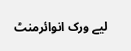لیے ورک انوائرمنٹ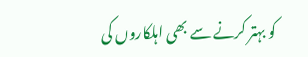کو بہتر کرنے سے بھی اہلکاروں کی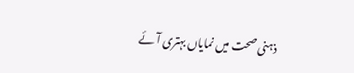ذہنی صحت میں نمایاں بہتری آئے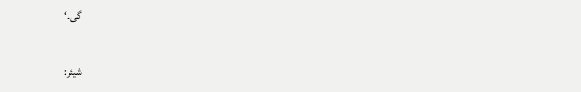گی۔‘

شیئر: